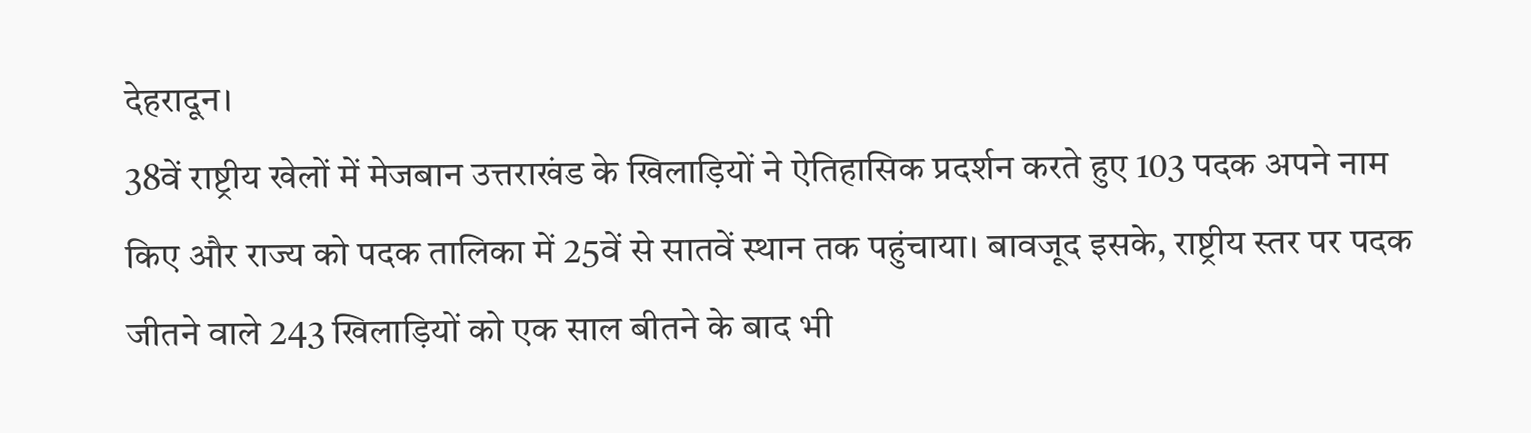देहरादून।
38वें राष्ट्रीय खेलों में मेजबान उत्तराखंड के खिलाड़ियों ने ऐतिहासिक प्रदर्शन करते हुए 103 पदक अपने नाम किए और राज्य को पदक तालिका में 25वें से सातवें स्थान तक पहुंचाया। बावजूद इसके, राष्ट्रीय स्तर पर पदक जीतने वाले 243 खिलाड़ियों को एक साल बीतने के बाद भी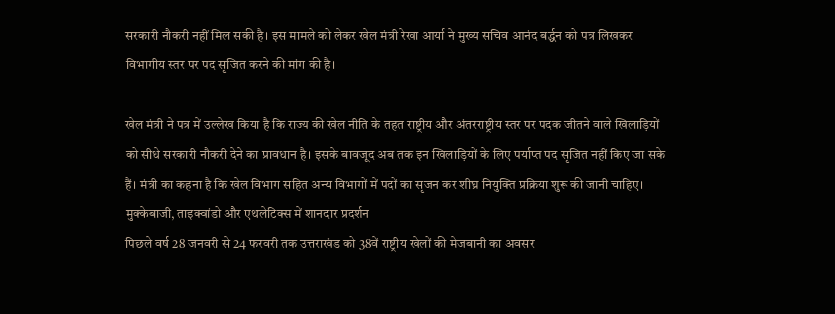सरकारी नौकरी नहीं मिल सकी है। इस मामले को लेकर खेल मंत्री रेखा आर्या ने मुख्य सचिव आनंद बर्द्धन को पत्र लिखकर विभागीय स्तर पर पद सृजित करने की मांग की है।

खेल मंत्री ने पत्र में उल्लेख किया है कि राज्य की खेल नीति के तहत राष्ट्रीय और अंतरराष्ट्रीय स्तर पर पदक जीतने वाले खिलाड़ियों को सीधे सरकारी नौकरी देने का प्रावधान है। इसके बावजूद अब तक इन खिलाड़ियों के लिए पर्याप्त पद सृजित नहीं किए जा सके हैं। मंत्री का कहना है कि खेल विभाग सहित अन्य विभागों में पदों का सृजन कर शीघ्र नियुक्ति प्रक्रिया शुरू की जानी चाहिए।
मुक्केबाजी, ताइक्वांडो और एथलेटिक्स में शानदार प्रदर्शन
पिछले वर्ष 28 जनवरी से 24 फरवरी तक उत्तराखंड को 38वें राष्ट्रीय खेलों की मेजबानी का अवसर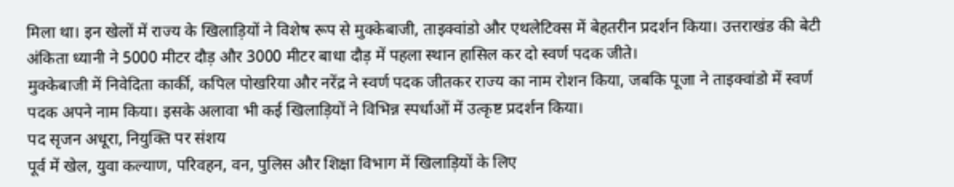मिला था। इन खेलों में राज्य के खिलाड़ियों ने विशेष रूप से मुक्केबाजी, ताइक्वांडो और एथलेटिक्स में बेहतरीन प्रदर्शन किया। उत्तराखंड की बेटी अंकिता ध्यानी ने 5000 मीटर दौड़ और 3000 मीटर बाधा दौड़ में पहला स्थान हासिल कर दो स्वर्ण पदक जीते।
मुक्केबाजी में निवेदिता कार्की, कपिल पोखरिया और नरेंद्र ने स्वर्ण पदक जीतकर राज्य का नाम रोशन किया, जबकि पूजा ने ताइक्वांडो में स्वर्ण पदक अपने नाम किया। इसके अलावा भी कई खिलाड़ियों ने विभिन्न स्पर्धाओं में उत्कृष्ट प्रदर्शन किया।
पद सृजन अधूरा, नियुक्ति पर संशय
पूर्व में खेल, युवा कल्याण, परिवहन, वन, पुलिस और शिक्षा विभाग में खिलाड़ियों के लिए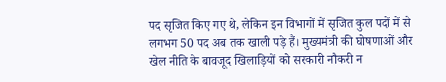पद सृजित किए गए थे, लेकिन इन विभागों में सृजित कुल पदों में से लगभग 50 पद अब तक खाली पड़े हैं। मुख्यमंत्री की घोषणाओं और खेल नीति के बावजूद खिलाड़ियों को सरकारी नौकरी न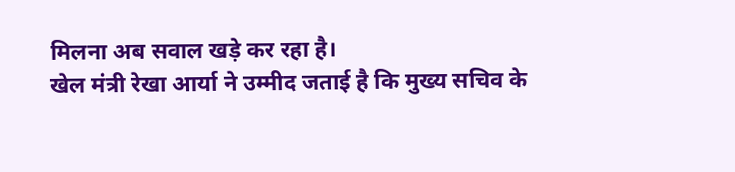मिलना अब सवाल खड़े कर रहा है।
खेल मंत्री रेखा आर्या ने उम्मीद जताई है कि मुख्य सचिव के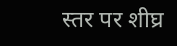स्तर पर शीघ्र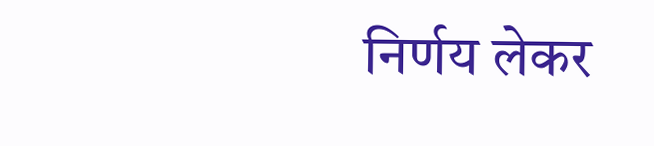निर्णय लेकर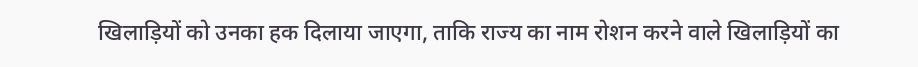खिलाड़ियों को उनका हक दिलाया जाएगा, ताकि राज्य का नाम रोशन करने वाले खिलाड़ियों का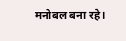मनोबल बना रहे।